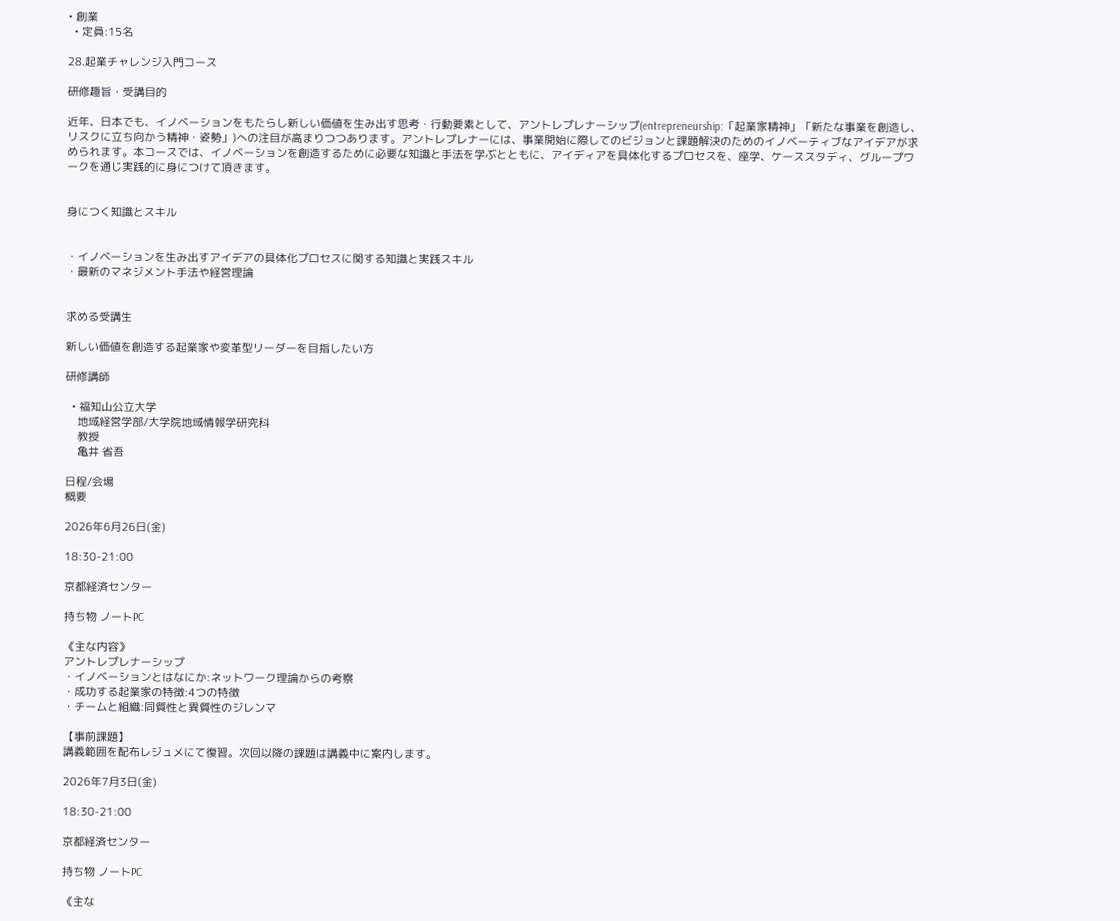• 創業
  • 定員:15名

28.起業チャレンジ入門コース

研修趣旨・受講目的

近年、日本でも、イノベーションをもたらし新しい価値を生み出す思考・行動要素として、アントレプレナーシップ(entrepreneurship:「起業家精神」「新たな事業を創造し、リスクに立ち向かう精神・姿勢」)への注目が高まりつつあります。アントレプレナーには、事業開始に際してのビジョンと課題解決のためのイノベーティブなアイデアが求められます。本コースでは、イノベーションを創造するために必要な知識と手法を学ぶとともに、アイディアを具体化するプロセスを、座学、ケーススタディ、グループワークを通じ実践的に身につけて頂きます。


身につく知識とスキル


・イノベーションを生み出すアイデアの具体化プロセスに関する知識と実践スキル
・最新のマネジメント手法や経営理論


求める受講生

新しい価値を創造する起業家や変革型リーダーを目指したい方

研修講師

  • 福知山公立大学
    地域経営学部/大学院地域情報学研究科
    教授
    亀井 省吾

日程/会場
概要

2026年6月26日(金)

18:30-21:00

京都経済センター

持ち物 ノートPC

《主な内容》
アントレプレナーシップ
・イノベーションとはなにか:ネットワーク理論からの考察
・成功する起業家の特徴:4つの特徴
・チームと組織:同質性と異質性のジレンマ

【事前課題】
講義範囲を配布レジュメにて復習。次回以降の課題は講義中に案内します。

2026年7月3日(金)

18:30-21:00

京都経済センター

持ち物 ノートPC

《主な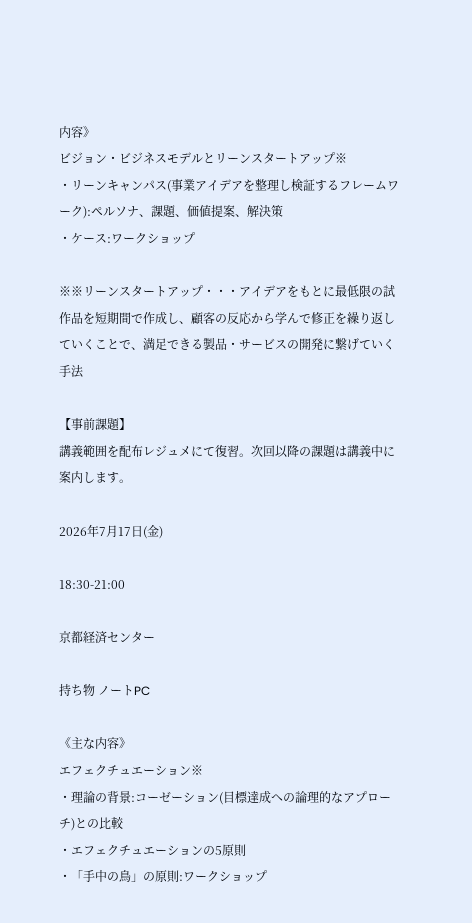内容》
ビジョン・ビジネスモデルとリーンスタートアップ※
・リーンキャンパス(事業アイデアを整理し検証するフレームワーク):ペルソナ、課題、価値提案、解決策
・ケース:ワークショップ

※※リーンスタートアップ・・・アイデアをもとに最低限の試作品を短期間で作成し、顧客の反応から学んで修正を繰り返していくことで、満足できる製品・サービスの開発に繋げていく手法

【事前課題】
講義範囲を配布レジュメにて復習。次回以降の課題は講義中に案内します。

2026年7月17日(金)

18:30-21:00

京都経済センター

持ち物 ノートPC

《主な内容》
エフェクチュエーション※
・理論の背景:コーゼーション(目標達成への論理的なアプローチ)との比較
・エフェクチュエーションの5原則
・「手中の鳥」の原則:ワークショップ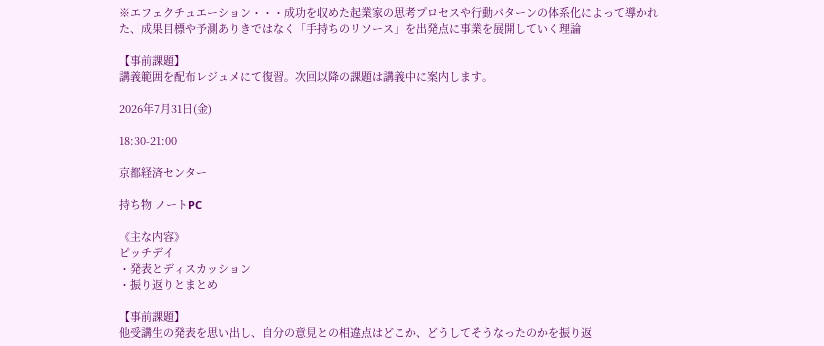※エフェクチュエーション・・・成功を収めた起業家の思考プロセスや行動パターンの体系化によって導かれた、成果目標や予測ありきではなく「手持ちのリソース」を出発点に事業を展開していく理論

【事前課題】
講義範囲を配布レジュメにて復習。次回以降の課題は講義中に案内します。

2026年7月31日(金)

18:30-21:00

京都経済センター

持ち物 ノートPC

《主な内容》
ピッチデイ
・発表とディスカッション
・振り返りとまとめ

【事前課題】
他受講生の発表を思い出し、自分の意見との相違点はどこか、どうしてそうなったのかを振り返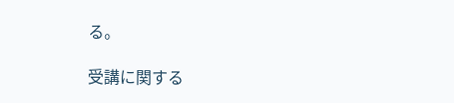る。

受講に関する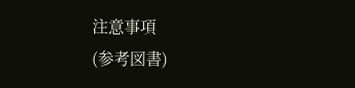注意事項
(参考図書)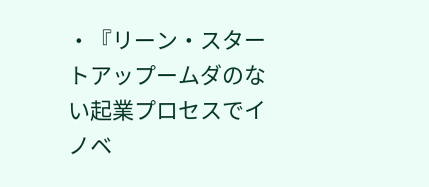・『リーン・スタートアップームダのない起業プロセスでイノベ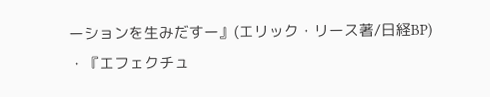ーションを生みだすー』(エリック・リース著/日経BP)
・『エフェクチュ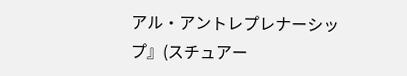アル・アントレプレナーシップ』(スチュアー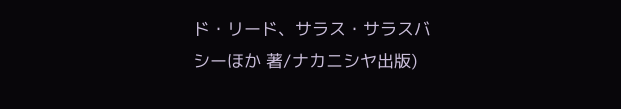ド・リード、サラス・サラスバシーほか 著/ナカニシヤ出版)